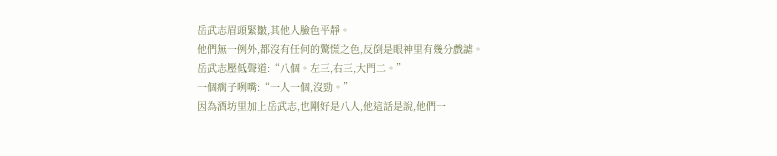岳武志眉頭緊皺,其他人臉色平靜。
他們無一例外,都沒有任何的驚慌之色,反倒是眼神里有幾分戲謔。
岳武志壓低聲道:“八個。左三,右三,大門二。”
一個瘸子咧嘴:“一人一個,沒勁。”
因為酒坊里加上岳武志,也剛好是八人,他這話是說,他們一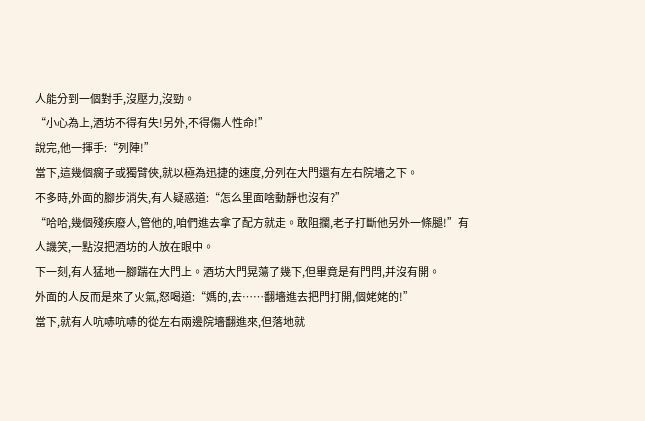人能分到一個對手,沒壓力,沒勁。
“小心為上,酒坊不得有失!另外,不得傷人性命!”
說完,他一揮手:“列陣!”
當下,這幾個瘸子或獨臂俠,就以極為迅捷的速度,分列在大門還有左右院墻之下。
不多時,外面的腳步消失,有人疑惑道:“怎么里面啥動靜也沒有?”
“哈哈,幾個殘疾廢人,管他的,咱們進去拿了配方就走。敢阻攔,老子打斷他另外一條腿!”有人譏笑,一點沒把酒坊的人放在眼中。
下一刻,有人猛地一腳踹在大門上。酒坊大門晃蕩了幾下,但畢竟是有門閂,并沒有開。
外面的人反而是來了火氣,怒喝道:“媽的,去……翻墻進去把門打開,個姥姥的!”
當下,就有人吭哧吭哧的從左右兩邊院墻翻進來,但落地就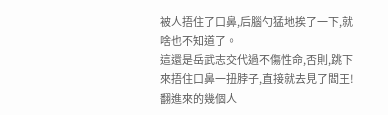被人捂住了口鼻,后腦勺猛地挨了一下,就啥也不知道了。
這還是岳武志交代過不傷性命,否則,跳下來捂住口鼻一扭脖子,直接就去見了閻王!
翻進來的幾個人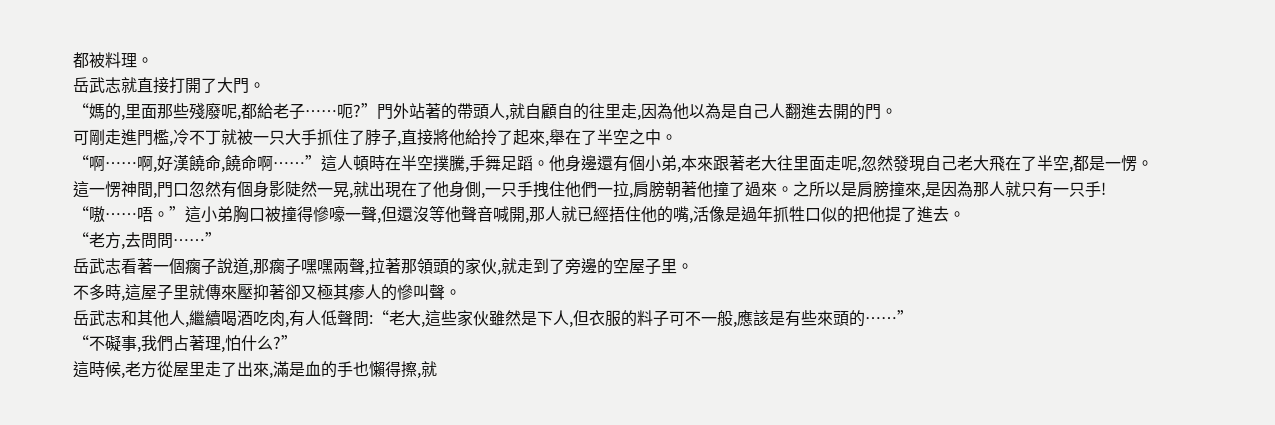都被料理。
岳武志就直接打開了大門。
“媽的,里面那些殘廢呢,都給老子……呃?”門外站著的帶頭人,就自顧自的往里走,因為他以為是自己人翻進去開的門。
可剛走進門檻,冷不丁就被一只大手抓住了脖子,直接將他給拎了起來,舉在了半空之中。
“啊……啊,好漢饒命,饒命啊……”這人頓時在半空撲騰,手舞足蹈。他身邊還有個小弟,本來跟著老大往里面走呢,忽然發現自己老大飛在了半空,都是一愣。
這一愣神間,門口忽然有個身影陡然一晃,就出現在了他身側,一只手拽住他們一拉,肩膀朝著他撞了過來。之所以是肩膀撞來,是因為那人就只有一只手!
“嗷……唔。”這小弟胸口被撞得慘嚎一聲,但還沒等他聲音喊開,那人就已經捂住他的嘴,活像是過年抓牲口似的把他提了進去。
“老方,去問問……”
岳武志看著一個瘸子說道,那瘸子嘿嘿兩聲,拉著那領頭的家伙,就走到了旁邊的空屋子里。
不多時,這屋子里就傳來壓抑著卻又極其瘆人的慘叫聲。
岳武志和其他人,繼續喝酒吃肉,有人低聲問:“老大,這些家伙雖然是下人,但衣服的料子可不一般,應該是有些來頭的……”
“不礙事,我們占著理,怕什么?”
這時候,老方從屋里走了出來,滿是血的手也懶得擦,就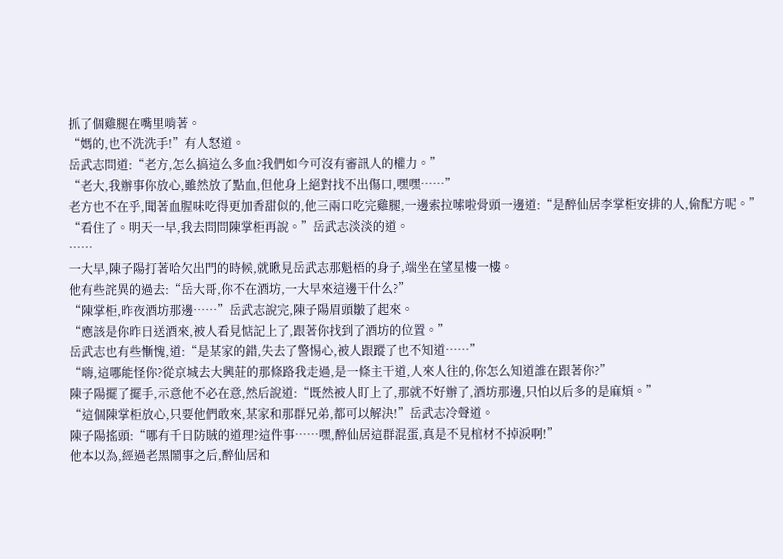抓了個雞腿在嘴里啃著。
“媽的,也不洗洗手!”有人怒道。
岳武志問道:“老方,怎么搞這么多血?我們如今可沒有審訊人的權力。”
“老大,我辦事你放心,雖然放了點血,但他身上絕對找不出傷口,嘿嘿……”
老方也不在乎,聞著血腥味吃得更加香甜似的,他三兩口吃完雞腿,一邊索拉嗦啦骨頭一邊道:“是醉仙居李掌柜安排的人,偷配方呢。”
“看住了。明天一早,我去問問陳掌柜再說。”岳武志淡淡的道。
……
一大早,陳子陽打著哈欠出門的時候,就瞅見岳武志那魁梧的身子,端坐在望星樓一樓。
他有些詫異的過去:“岳大哥,你不在酒坊,一大早來這邊干什么?”
“陳掌柜,昨夜酒坊那邊……”岳武志說完,陳子陽眉頭皺了起來。
“應該是你昨日送酒來,被人看見惦記上了,跟著你找到了酒坊的位置。”
岳武志也有些慚愧,道:“是某家的錯,失去了警惕心,被人跟蹤了也不知道……”
“嗨,這哪能怪你?從京城去大興莊的那條路我走過,是一條主干道,人來人往的,你怎么知道誰在跟著你?”
陳子陽擺了擺手,示意他不必在意,然后說道:“既然被人盯上了,那就不好辦了,酒坊那邊,只怕以后多的是麻煩。”
“這個陳掌柜放心,只要他們敢來,某家和那群兄弟,都可以解決!”岳武志冷聲道。
陳子陽搖頭:“哪有千日防賊的道理?這件事……嘿,醉仙居這群混蛋,真是不見棺材不掉淚啊!”
他本以為,經過老黑鬧事之后,醉仙居和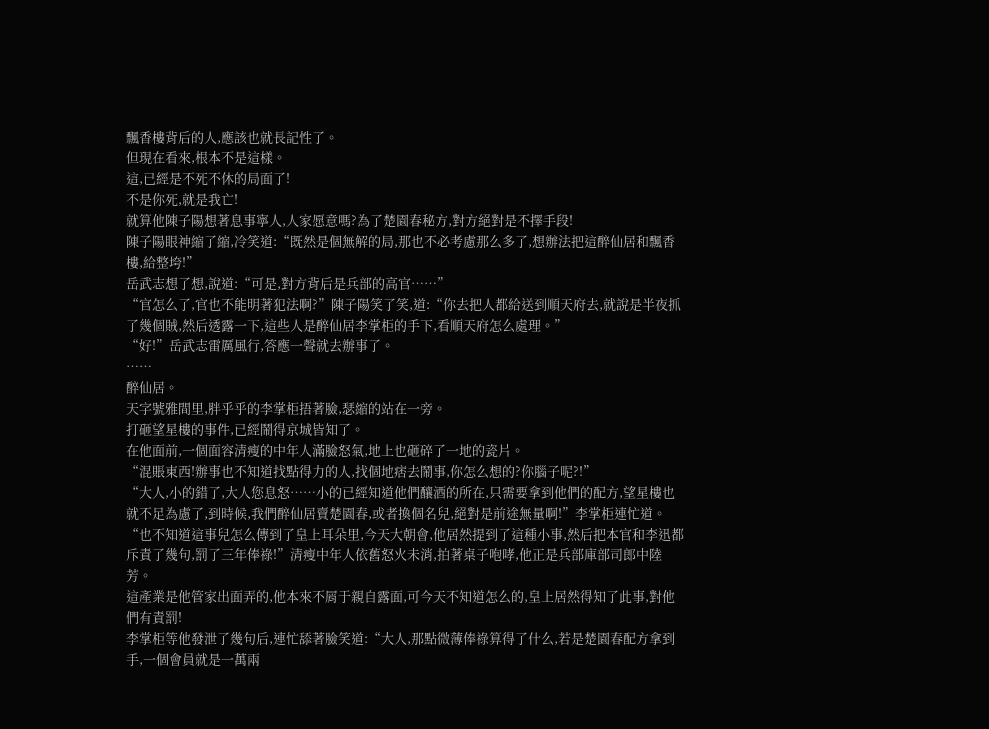飄香樓背后的人,應該也就長記性了。
但現在看來,根本不是這樣。
這,已經是不死不休的局面了!
不是你死,就是我亡!
就算他陳子陽想著息事寧人,人家愿意嗎?為了楚園春秘方,對方絕對是不擇手段!
陳子陽眼神縮了縮,冷笑道:“既然是個無解的局,那也不必考慮那么多了,想辦法把這醉仙居和飄香樓,給整垮!”
岳武志想了想,說道:“可是,對方背后是兵部的高官……”
“官怎么了,官也不能明著犯法啊?”陳子陽笑了笑,道:“你去把人都給送到順天府去,就說是半夜抓了幾個賊,然后透露一下,這些人是醉仙居李掌柜的手下,看順天府怎么處理。”
“好!”岳武志雷厲風行,答應一聲就去辦事了。
……
醉仙居。
天字號雅間里,胖乎乎的李掌柜捂著臉,瑟縮的站在一旁。
打砸望星樓的事件,已經鬧得京城皆知了。
在他面前,一個面容清瘦的中年人滿臉怒氣,地上也砸碎了一地的瓷片。
“混賬東西!辦事也不知道找點得力的人,找個地痞去鬧事,你怎么想的?你腦子呢?!”
“大人,小的錯了,大人您息怒……小的已經知道他們釀酒的所在,只需要拿到他們的配方,望星樓也就不足為慮了,到時候,我們醉仙居賣楚園春,或者換個名兒,絕對是前途無量啊!”李掌柜連忙道。
“也不知道這事兒怎么傳到了皇上耳朵里,今天大朝會,他居然提到了這種小事,然后把本官和李迅都斥責了幾句,罰了三年俸祿!”清瘦中年人依舊怒火未消,拍著桌子咆哮,他正是兵部庫部司郎中陸芳。
這產業是他管家出面弄的,他本來不屑于親自露面,可今天不知道怎么的,皇上居然得知了此事,對他們有責罰!
李掌柜等他發泄了幾句后,連忙舔著臉笑道:“大人,那點微薄俸祿算得了什么,若是楚園春配方拿到手,一個會員就是一萬兩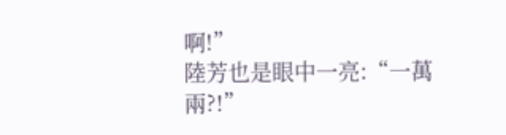啊!”
陸芳也是眼中一亮:“一萬兩?!”